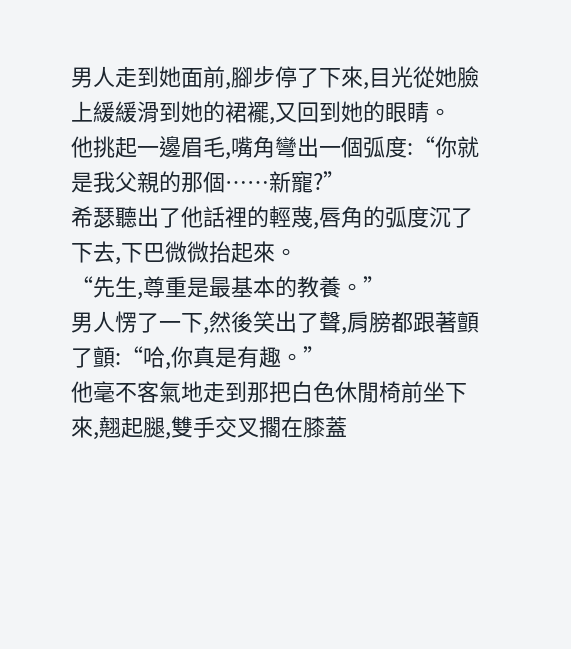男人走到她面前,腳步停了下來,目光從她臉上緩緩滑到她的裙襬,又回到她的眼睛。
他挑起一邊眉毛,嘴角彎出一個弧度:“你就是我父親的那個……新寵?”
希瑟聽出了他話裡的輕蔑,唇角的弧度沉了下去,下巴微微抬起來。
“先生,尊重是最基本的教養。”
男人愣了一下,然後笑出了聲,肩膀都跟著顫了顫:“哈,你真是有趣。”
他毫不客氣地走到那把白色休閒椅前坐下來,翹起腿,雙手交叉擱在膝蓋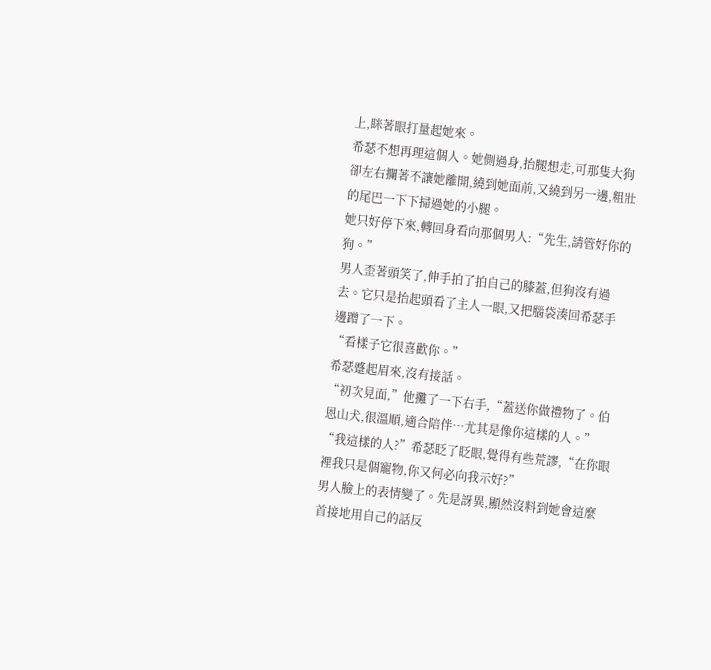上,眯著眼打量起她來。
希瑟不想再理這個人。她側過身,抬腿想走,可那隻大狗卻左右攔著不讓她離開,繞到她面前,又繞到另一邊,粗壯的尾巴一下下掃過她的小腿。
她只好停下來,轉回身看向那個男人:“先生,請管好你的狗。”
男人歪著頭笑了,伸手拍了拍自己的膝蓋,但狗沒有過去。它只是抬起頭看了主人一眼,又把腦袋湊回希瑟手邊蹭了一下。
“看樣子它很喜歡你。”
希瑟蹙起眉來,沒有接話。
“初次見面,”他攤了一下右手,“蓋送你做禮物了。伯恩山犬,很溫順,適合陪伴…尤其是像你這樣的人。”
“我這樣的人?”希瑟眨了眨眼,覺得有些荒謬,“在你眼裡我只是個寵物,你又何必向我示好?”
男人臉上的表情變了。先是訝異,顯然沒料到她會這麼首接地用自己的話反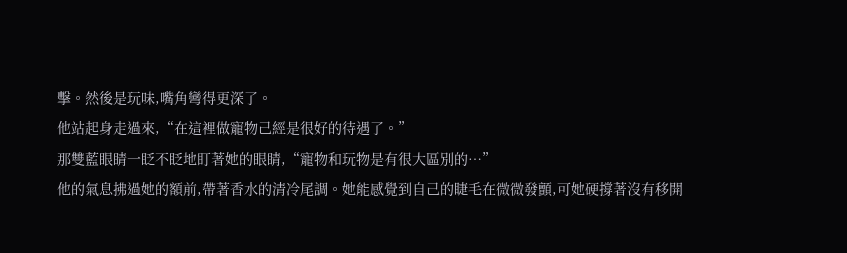擊。然後是玩味,嘴角彎得更深了。
他站起身走過來,“在這裡做寵物己經是很好的待遇了。”
那雙藍眼睛一眨不眨地盯著她的眼睛,“寵物和玩物是有很大區別的…”
他的氣息拂過她的額前,帶著香水的清冷尾調。她能感覺到自己的睫毛在微微發顫,可她硬撐著沒有移開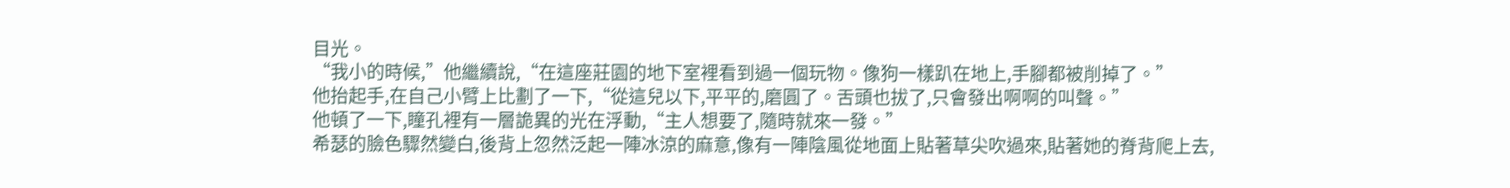目光。
“我小的時候,”他繼續說,“在這座莊園的地下室裡看到過一個玩物。像狗一樣趴在地上,手腳都被削掉了。”
他抬起手,在自己小臂上比劃了一下,“從這兒以下,平平的,磨圓了。舌頭也拔了,只會發出啊啊的叫聲。”
他頓了一下,瞳孔裡有一層詭異的光在浮動,“主人想要了,隨時就來一發。”
希瑟的臉色驟然變白,後背上忽然泛起一陣冰涼的麻意,像有一陣陰風從地面上貼著草尖吹過來,貼著她的脊背爬上去,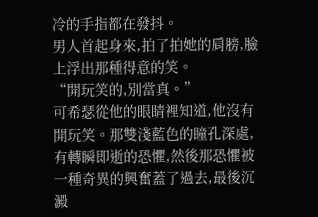冷的手指都在發抖。
男人首起身來,拍了拍她的肩膀,臉上浮出那種得意的笑。
“開玩笑的,別當真。”
可希瑟從他的眼睛裡知道,他沒有開玩笑。那雙淺藍色的瞳孔深處,有轉瞬即逝的恐懼,然後那恐懼被一種奇異的興奮蓋了過去,最後沉澱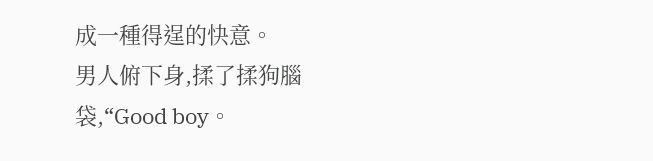成一種得逞的快意。
男人俯下身,揉了揉狗腦袋,“Good boy。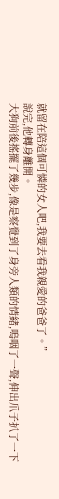就留在陪這個可憐的女人吧,我要去看我親愛的爸爸了。”
說完,他轉身離開。
大狗前後搖擺了幾步,像是察覺到了身旁人類的情緒,嗚咽了一聲,伸出爪子扒了一下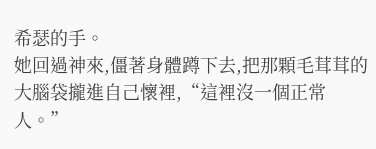希瑟的手。
她回過神來,僵著身體蹲下去,把那顆毛茸茸的大腦袋攏進自己懷裡,“這裡沒一個正常人。”